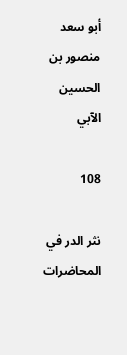أبو سعد منصور بن الحسين الآبي

108

نثر الدر في المحاضرات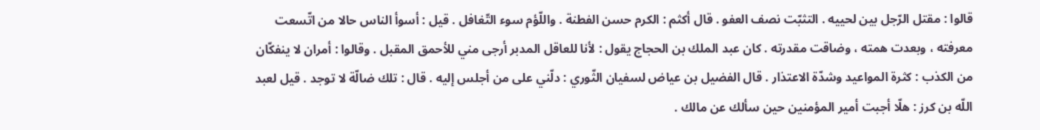قالوا : مقتل الرّجل بين لحييه . التثبّت نصف العفو . قال أكثم : الكرم حسن الفطنة . واللّؤم سوء التّغافل . قيل : أسوأ الناس حالا من اتّسعت معرفته ، وبعدت همته ، وضاقت مقدرته . كان عبد الملك بن الحجاج يقول : لأنا للعاقل المدبر أرجى مني للأحمق المقبل . وقالوا : أمران لا ينفكّان من الكذب : كثرة المواعيد وشدّة الاعتذار . قال الفضيل بن عياض لسفيان الثّوري : دلّني على من أجلس إليه . قال : تلك ضالّة لا توجد . قيل لعبد اللّه بن كرز : هلّا أجبت أمير المؤمنين حين سألك عن مالك .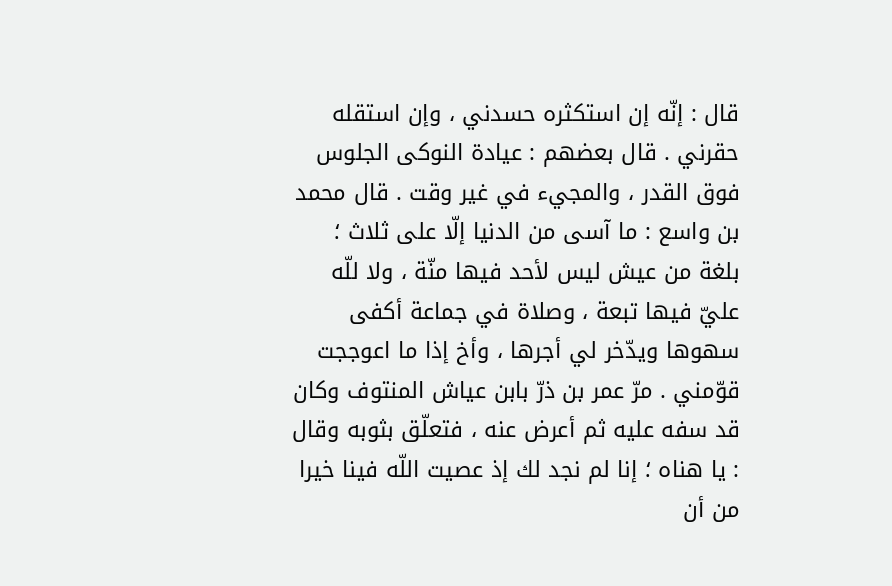قال : إنّه إن استكثره حسدني ، وإن استقله حقرني . قال بعضهم : عيادة النوكى الجلوس فوق القدر ، والمجيء في غير وقت . قال محمد بن واسع : ما آسى من الدنيا إلّا على ثلاث ؛ بلغة من عيش ليس لأحد فيها منّة ، ولا للّه عليّ فيها تبعة ، وصلاة في جماعة أكفى سهوها ويدّخر لي أجرها ، وأخ إذا ما اعوججت قوّمني . مرّ عمر بن ذرّ بابن عياش المنتوف وكان قد سفه عليه ثم أعرض عنه ، فتعلّق بثوبه وقال : يا هناه ؛ إنا لم نجد لك إذ عصيت اللّه فينا خيرا من أن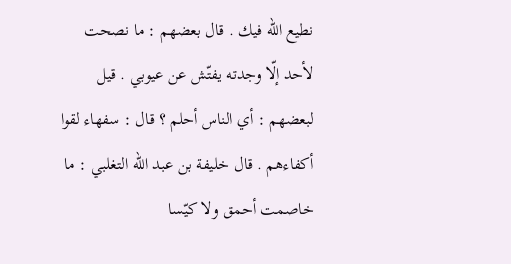نطيع اللّه فيك . قال بعضهم : ما نصحت لأحد إلّا وجدته يفتّش عن عيوبي . قيل لبعضهم : أي الناس أحلم ؟ قال : سفهاء لقوا أكفاءهم . قال خليفة بن عبد اللّه التغلبي : ما خاصمت أحمق ولا كيّسا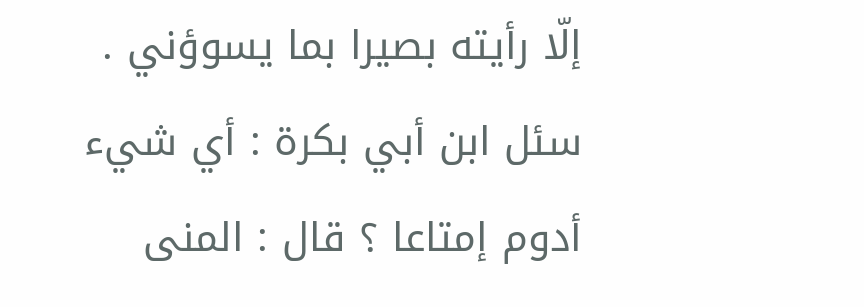إلّا رأيته بصيرا بما يسوؤني . سئل ابن أبي بكرة : أي شيء أدوم إمتاعا ؟ قال : المنى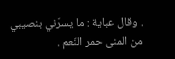. وقال عباية : ما يسرّني بنصيبي من المنى حمر النّعم .